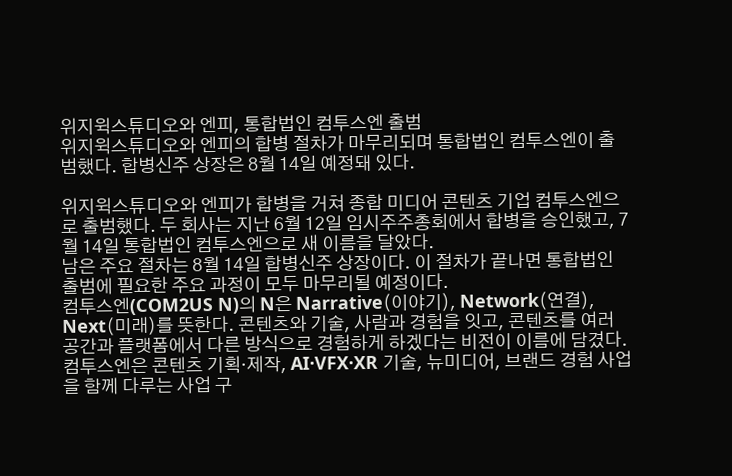위지윅스튜디오와 엔피, 통합법인 컴투스엔 출범
위지윅스튜디오와 엔피의 합병 절차가 마무리되며 통합법인 컴투스엔이 출범했다. 합병신주 상장은 8월 14일 예정돼 있다.

위지윅스튜디오와 엔피가 합병을 거쳐 종합 미디어 콘텐츠 기업 컴투스엔으로 출범했다. 두 회사는 지난 6월 12일 임시주주총회에서 합병을 승인했고, 7월 14일 통합법인 컴투스엔으로 새 이름을 달았다.
남은 주요 절차는 8월 14일 합병신주 상장이다. 이 절차가 끝나면 통합법인 출범에 필요한 주요 과정이 모두 마무리될 예정이다.
컴투스엔(COM2US N)의 N은 Narrative(이야기), Network(연결), Next(미래)를 뜻한다. 콘텐츠와 기술, 사람과 경험을 잇고, 콘텐츠를 여러 공간과 플랫폼에서 다른 방식으로 경험하게 하겠다는 비전이 이름에 담겼다.
컴투스엔은 콘텐츠 기획·제작, AI·VFX·XR 기술, 뉴미디어, 브랜드 경험 사업을 함께 다루는 사업 구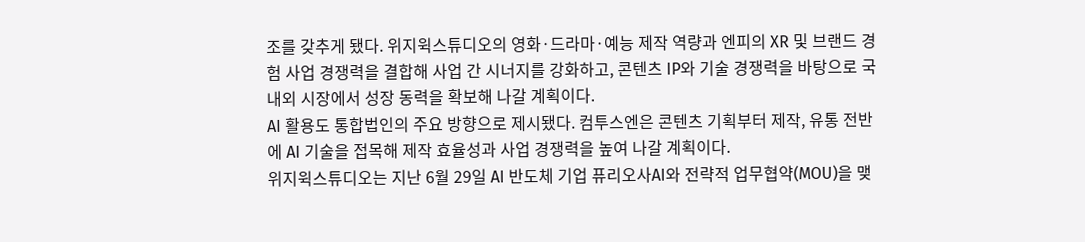조를 갖추게 됐다. 위지윅스튜디오의 영화·드라마·예능 제작 역량과 엔피의 XR 및 브랜드 경험 사업 경쟁력을 결합해 사업 간 시너지를 강화하고, 콘텐츠 IP와 기술 경쟁력을 바탕으로 국내외 시장에서 성장 동력을 확보해 나갈 계획이다.
AI 활용도 통합법인의 주요 방향으로 제시됐다. 컴투스엔은 콘텐츠 기획부터 제작, 유통 전반에 AI 기술을 접목해 제작 효율성과 사업 경쟁력을 높여 나갈 계획이다.
위지윅스튜디오는 지난 6월 29일 AI 반도체 기업 퓨리오사AI와 전략적 업무협약(MOU)을 맺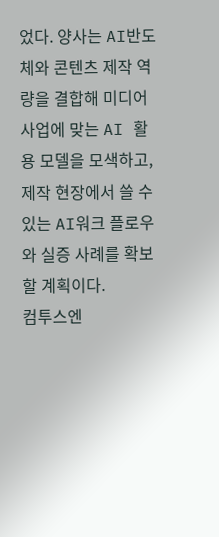었다. 양사는 AI반도체와 콘텐츠 제작 역량을 결합해 미디어 사업에 맞는 AI 활용 모델을 모색하고, 제작 현장에서 쓸 수 있는 AI워크 플로우와 실증 사례를 확보할 계획이다.
컴투스엔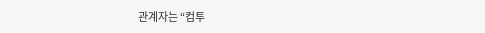관계자는 “컴투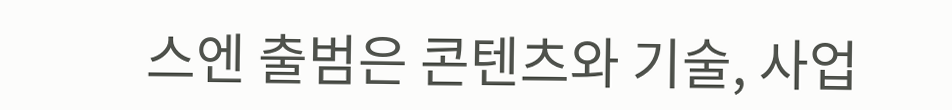스엔 출범은 콘텐츠와 기술, 사업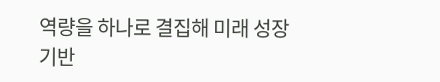역량을 하나로 결집해 미래 성장 기반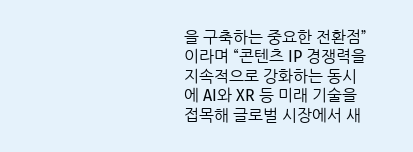을 구축하는 중요한 전환점”이라며 “콘텐츠 IP 경쟁력을 지속적으로 강화하는 동시에 AI와 XR 등 미래 기술을 접목해 글로벌 시장에서 새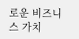로운 비즈니스 가치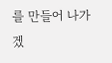를 만들어 나가겠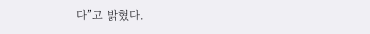다”고 밝혔다.